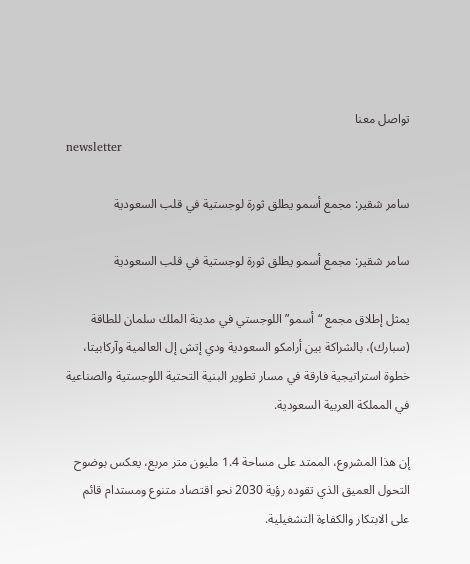تواصل معنا
newsletter

سامر شقير: مجمع أسمو يطلق ثورة لوجستية في قلب السعودية

سامر شقير: مجمع أسمو يطلق ثورة لوجستية في قلب السعودية

يمثل إطلاق مجمع “أسمو” اللوجستي في مدينة الملك سلمان للطاقة (سبارك)، بالشراكة بين أرامكو السعودية ودي إتش إل العالمية وآركابيتا، خطوة استراتيجية فارقة في مسار تطوير البنية التحتية اللوجستية والصناعية في المملكة العربية السعودية.

إن هذا المشروع، الممتد على مساحة 1.4 مليون متر مربع، يعكس بوضوح التحول العميق الذي تقوده رؤية 2030 نحو اقتصاد متنوع ومستدام قائم على الابتكار والكفاءة التشغيلية.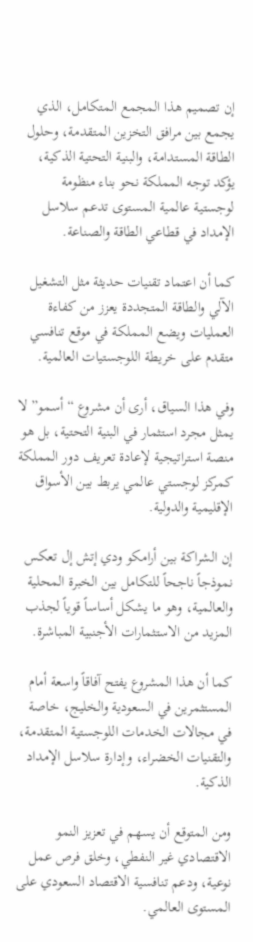إن تصميم هذا المجمع المتكامل، الذي يجمع بين مرافق التخزين المتقدمة، وحلول الطاقة المستدامة، والبنية التحتية الذكية، يؤكد توجه المملكة نحو بناء منظومة لوجستية عالمية المستوى تدعم سلاسل الإمداد في قطاعي الطاقة والصناعة.

كما أن اعتماد تقنيات حديثة مثل التشغيل الآلي والطاقة المتجددة يعزز من كفاءة العمليات ويضع المملكة في موقع تنافسي متقدم على خريطة اللوجستيات العالمية.

وفي هذا السياق، أرى أن مشروع “أسمو” لا يمثل مجرد استثمار في البنية التحتية، بل هو منصة استراتيجية لإعادة تعريف دور المملكة كمركز لوجستي عالمي يربط بين الأسواق الإقليمية والدولية.

إن الشراكة بين أرامكو ودي إتش إل تعكس نموذجاً ناجحاً للتكامل بين الخبرة المحلية والعالمية، وهو ما يشكل أساساً قوياً لجذب المزيد من الاستثمارات الأجنبية المباشرة.

كما أن هذا المشروع يفتح آفاقاً واسعة أمام المستثمرين في السعودية والخليج، خاصة في مجالات الخدمات اللوجستية المتقدمة، والتقنيات الخضراء، وإدارة سلاسل الإمداد الذكية.

ومن المتوقع أن يسهم في تعزيز النمو الاقتصادي غير النفطي، وخلق فرص عمل نوعية، ودعم تنافسية الاقتصاد السعودي على المستوى العالمي.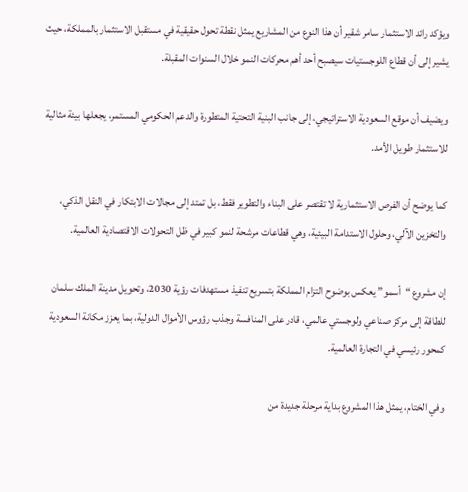ويؤكد رائد الاستثمار سامر شقير أن هذا النوع من المشاريع يمثل نقطة تحول حقيقية في مستقبل الاستثمار بالمملكة، حيث يشير إلى أن قطاع اللوجستيات سيصبح أحد أهم محركات النمو خلال السنوات المقبلة.

ويضيف أن موقع السعودية الاستراتيجي، إلى جانب البنية التحتية المتطورة والدعم الحكومي المستمر، يجعلها بيئة مثالية للاستثمار طويل الأمد.

كما يوضح أن الفرص الاستثمارية لا تقتصر على البناء والتطوير فقط، بل تمتد إلى مجالات الابتكار في النقل الذكي، والتخزين الآلي، وحلول الاستدامة البيئية، وهي قطاعات مرشحة لنمو كبير في ظل التحولات الاقتصادية العالمية.

إن مشروع “أسمو” يعكس بوضوح التزام المملكة بتسريع تنفيذ مستهدفات رؤية 2030، وتحويل مدينة الملك سلمان للطاقة إلى مركز صناعي ولوجستي عالمي، قادر على المنافسة وجذب رؤوس الأموال الدولية، بما يعزز مكانة السعودية كمحور رئيسي في التجارة العالمية.

وفي الختام، يمثل هذا المشروع بداية مرحلة جديدة من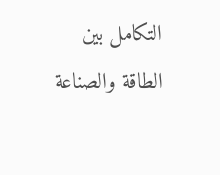التكامل بين الطاقة والصناعة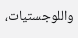واللوجستيات،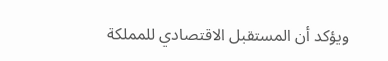ويؤكد أن المستقبل الاقتصادي للمملكة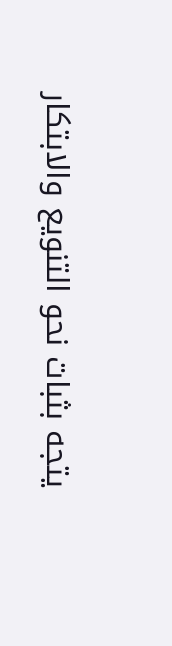يتجه بثبات نحو التنويع والابتكار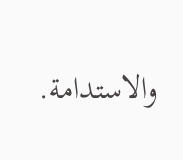والاستدامة.